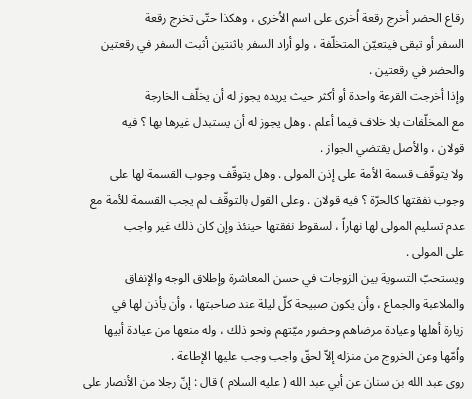رقاع الحضر أخرج رقعة اُخرى على اسم الاُخرى ، وهكذا حتّى تخرج رقعة
السفر أو تبقى فيتعيّن المتخلّفة ، ولو أراد السفر باثنتين أثبت السفر في رقعتين
والحضر في رقعتين .
وإذا أخرجت القرعة واحدة أو أكثر حيث يريده يجوز له أن يخلّف الخارجة
مع المخلّفات بلا خلاف فيما أعلم . وهل يجوز له أن يستبدل غيرها بها ؟ فيه
قولان ، والأصل يقتضي الجواز .
ولا يتوقّف قسمة الأمة على إذن المولى . وهل يتوقّف وجوب القسمة لها على
وجوب نفقتها كالحرّة ؟ فيه قولان . وعلى القول بالتوقّف لم يجب القسمة للأمة مع
عدم تسليم المولى لها نهاراً ، لسقوط نفقتها حينئذ وإن كان ذلك غير واجب
على المولى .
ويستحبّ التسوية بين الزوجات في حسن المعاشرة وإطلاق الوجه والإنفاق
والملاعبة والجماع ، وأن يكون صبيحة كلّ ليلة عند صاحبتها ، وأن يأذن لها في
زيارة أهلها وعيادة مرضاهم وحضور ميّتهم ونحو ذلك ، وله منعها من عيادة أبيها
واُمّها وعن الخروج من منزله إلاّ لحقّ واجب وجب عليها الإطاعة .
روى عبد الله بن سنان عن أبي عبد الله ( عليه السلام ) قال : إنّ رجلا من الأنصار على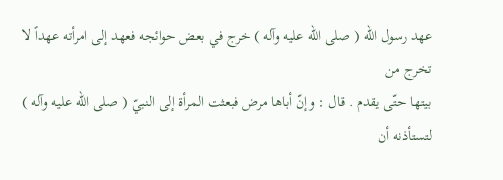عهد رسول الله ( صلى الله عليه وآله ) خرج في بعض حوائجه فعهد إلى امرأته عهداً لا تخرج من
بيتها حتّى يقدم . قال : وإنّ أباها مرض فبعثت المرأة إلى النبيّ ( صلى الله عليه وآله ) لتستأذنه أن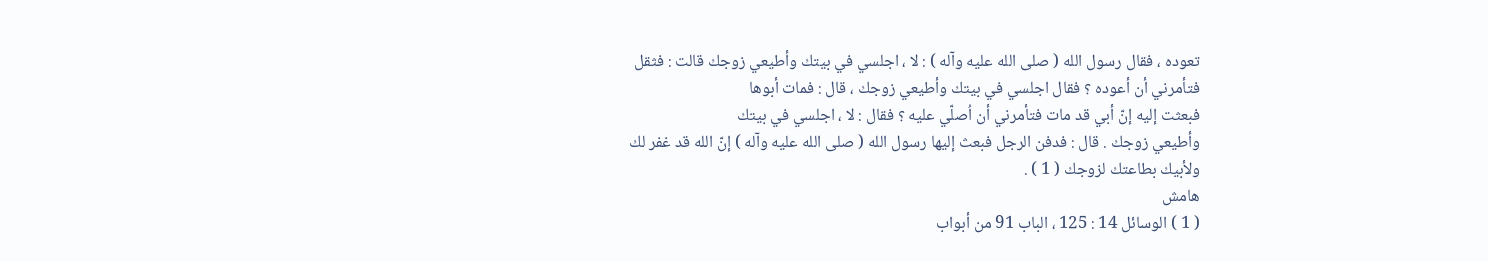تعوده ، فقال رسول الله ( صلى الله عليه وآله ) : لا ، اجلسي في بيتك وأطيعي زوجك قالت : فثقل
فتأمرني أن أعوده ؟ فقال اجلسي في بيتك وأطيعي زوجك ، قال : فمات أبوها
فبعثت إليه إنّ أبي قد مات فتأمرني أن اُصلّي عليه ؟ فقال : لا ، اجلسي في بيتك
وأطيعي زوجك . قال : فدفن الرجل فبعث إليها رسول الله ( صلى الله عليه وآله ) إنّ الله قد غفر لك
ولأبيك بطاعتك لزوجك ( 1 ) .
هامش
( 1 ) الوسائل 14 : 125 ، الباب 91 من أبواب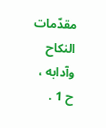مقدّمات النكاح وآدابه ، ح 1 .